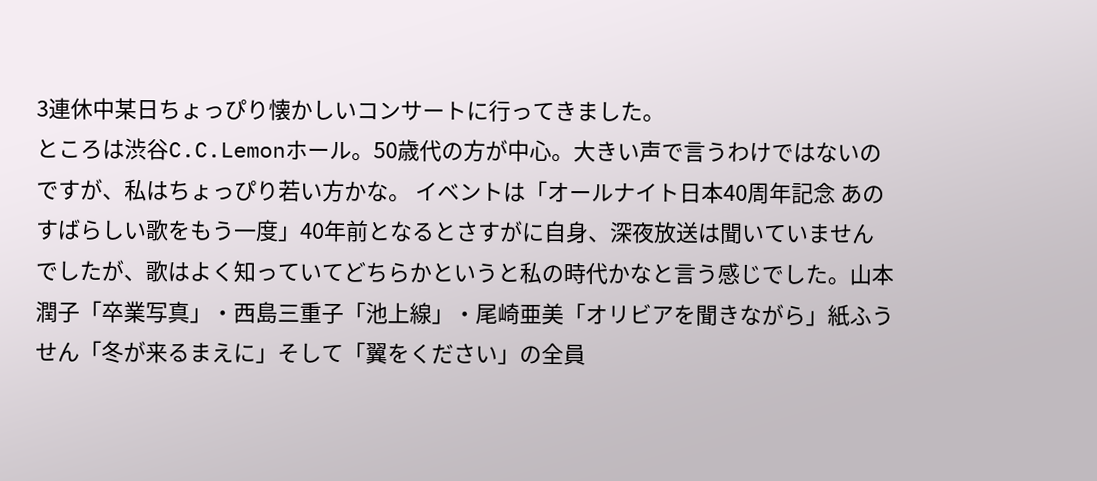3連休中某日ちょっぴり懐かしいコンサートに行ってきました。
ところは渋谷C.C.Lemonホール。50歳代の方が中心。大きい声で言うわけではないのですが、私はちょっぴり若い方かな。 イベントは「オールナイト日本40周年記念 あのすばらしい歌をもう一度」40年前となるとさすがに自身、深夜放送は聞いていませんでしたが、歌はよく知っていてどちらかというと私の時代かなと言う感じでした。山本潤子「卒業写真」・西島三重子「池上線」・尾崎亜美「オリビアを聞きながら」紙ふうせん「冬が来るまえに」そして「翼をください」の全員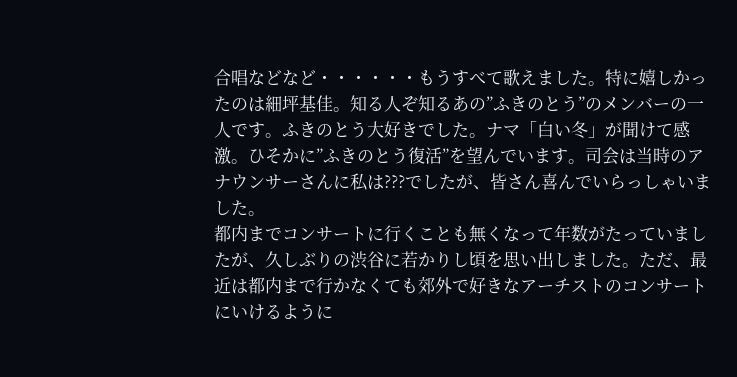合唱などなど・・・・・・もうすべて歌えました。特に嬉しかったのは細坪基佳。知る人ぞ知るあの”ふきのとう”のメンバーの一人です。ふきのとう大好きでした。ナマ「白い冬」が聞けて感激。ひそかに”ふきのとう復活”を望んでいます。司会は当時のアナウンサーさんに私は???でしたが、皆さん喜んでいらっしゃいました。
都内までコンサートに行くことも無くなって年数がたっていましたが、久しぶりの渋谷に若かりし頃を思い出しました。ただ、最近は都内まで行かなくても郊外で好きなアーチストのコンサートにいけるように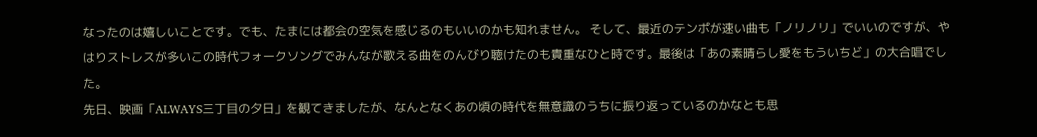なったのは嬉しいことです。でも、たまには都会の空気を感じるのもいいのかも知れません。 そして、最近のテンポが速い曲も「ノリノリ」でいいのですが、やはりストレスが多いこの時代フォークソングでみんなが歌える曲をのんびり聴けたのも貴重なひと時です。最後は「あの素晴らし愛をもういちど」の大合唱でした。
先日、映画「ALWAYS三丁目の夕日」を観てきましたが、なんとなくあの頃の時代を無意識のうちに振り返っているのかなとも思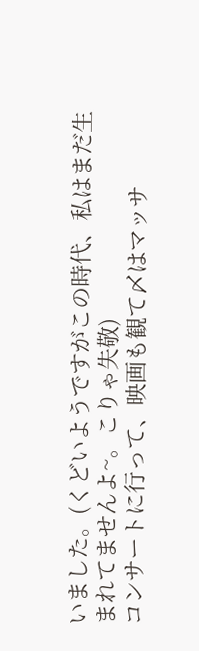いました。(くどいようですがこの時代、私はまだ生まれてませんよ~。こりゃ失敬)
コンサートに行って、映画も観て〆はマッサ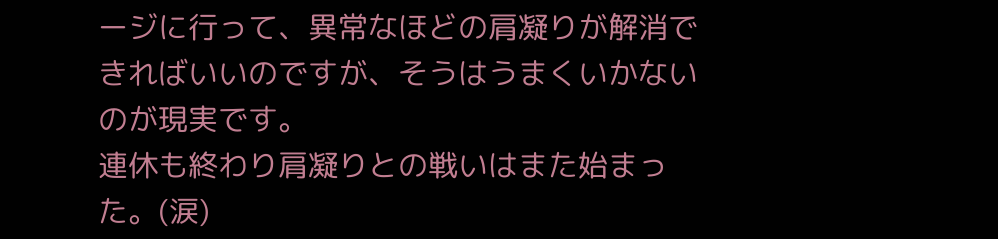ージに行って、異常なほどの肩凝りが解消できればいいのですが、そうはうまくいかないのが現実です。
連休も終わり肩凝りとの戦いはまた始まった。(涙)